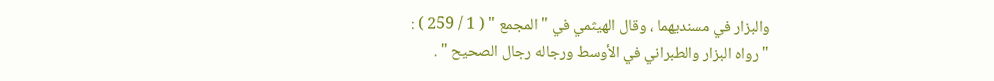والبزار في مسنديهما ، وقال الهيثمي في " المجمع " ( 1 / 259 ) :
" رواه البزار والطبراني في الأوسط ورجاله رجال الصحيح " .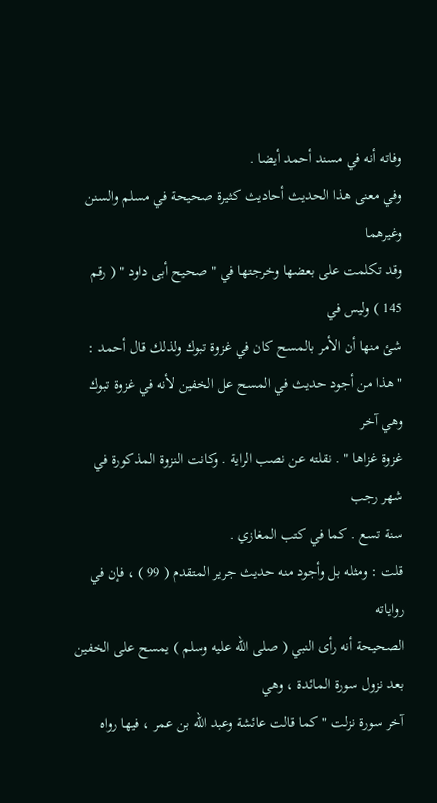وفاته أنه في مسند أحمد أيضا .
وفي معنى هذا الحديث أحاديث كثيرة صحيحة في مسلم والسنن وغيرهما
وقد تكلمت على بعضها وخرجتها في " صحيح أبى داود " ( رقم 145 ) وليس في
شئ منها أن الأمر بالمسح كان في غزوة تبوك ولذلك قال أحمد :
" هذا من أجود حديث في المسح عل الخفين لأنه في غزوة تبوك وهي آخر
غزوة غزاها " . نقلته عن نصب الراية . وكانت النزوة المذكورة في شهر رجب
سنة تسع . كما في كتب المغازي .
قلت : ومثله بل وأجود منه حديث جرير المتقدم ( 99 ) ، فإن في رواياته
الصحيحة أنه رأى النبي ( صلى الله عليه وسلم ) يمسح على الخفين بعد نزول سورة المائدة ، وهي
آخر سورة نزلت " كما قالت عائشة وعبد الله بن عمر ، فيها رواه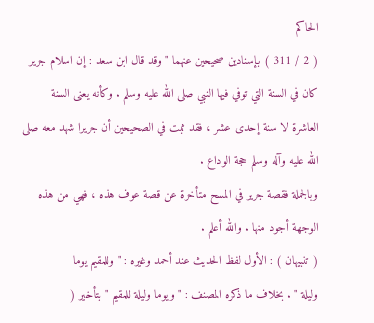الحاكم
( 2 / 311 ) بإسنادين صحيحين عنهما " وقد قال ابن سعد : إن اسلام جرير
كان في السنة التي توفي فيها النبي صلى الله عليه وسلم . وكأنه يعنى السنة
العاشرة لا سنة إحدى عشر ، فقد ثبت في الصحيحين أن جريرا شهد معه صلى
الله عليه وآله وسلم حجة الوداع .
وبالجملة فقصة جرير في المسح متأخرة عن قصة عوف هذه ، فهي من هذه
الوجهة أجود منها . والله أعلم .
( تنبيهان ) : الأول لفظ الحديث عند أحمد وغيره : " وللمقيم يوما
وليلة " . بخلاف ما ذكره المصنف : " ويوما وليلة للمقيم " بتأخير (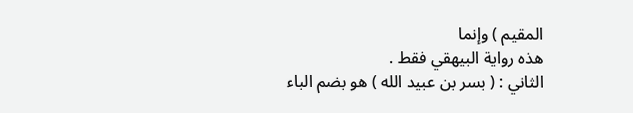المقيم ) وإنما
هذه رواية البيهقي فقط .
الثاني : ( بسر بن عبيد الله ) هو بضم الباء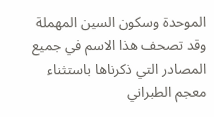الموحدة وسكون السين المهملة
وقد تصحف هذا الاسم في جميع المصادر التي ذكرناها باستثناء معجم الطبراني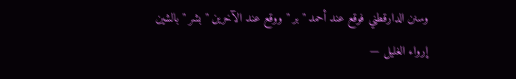وسنن الدارقطني فوقع عند أحمد " بر " ووقع عند الآخرين " بشر " بالشين
إرواء الغليل —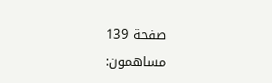صفحة 139
مساهمون: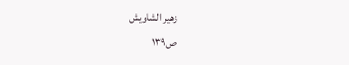زهير الشاويش
ص١٣٩